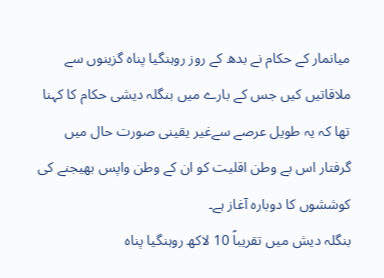میانمار کے حکام نے بدھ کے روز روہنگیا پناہ گزینوں سے ملاقاتیں کیں جس کے بارے میں بنگلہ دیشی حکام کا کہنا تھا کہ یہ طویل عرصے سےغیر یقینی صورت حال میں گرفتار اس بے وطن اقلیت کو ان کے وطن واپس بھیجنے کی کوششوں کا دوبارہ آغاز ہے۔
بنگلہ دیش میں تقریباً 10 لاکھ روہنگیا پناہ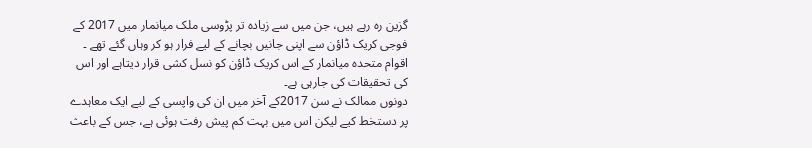گزین رہ رہے ہیں، جن میں سے زیادہ تر پڑوسی ملک میانمار میں 2017 کے فوجی کریک ڈاؤن سے اپنی جانیں بچانے کے لیے فرار ہو کر وہاں گئے تھے ۔ اقوام متحدہ میانمار کے اس کریک ڈاؤن کو نسل کشی قرار دیتاہے اور اس کی تحقیقات کی جارہی ہے۔
دونوں ممالک نے سن 2017کے آخر میں ان کی واپسی کے لیے ایک معاہدے پر دستخط کیے لیکن اس میں بہت کم پیش رفت ہوئی ہے، جس کے باعث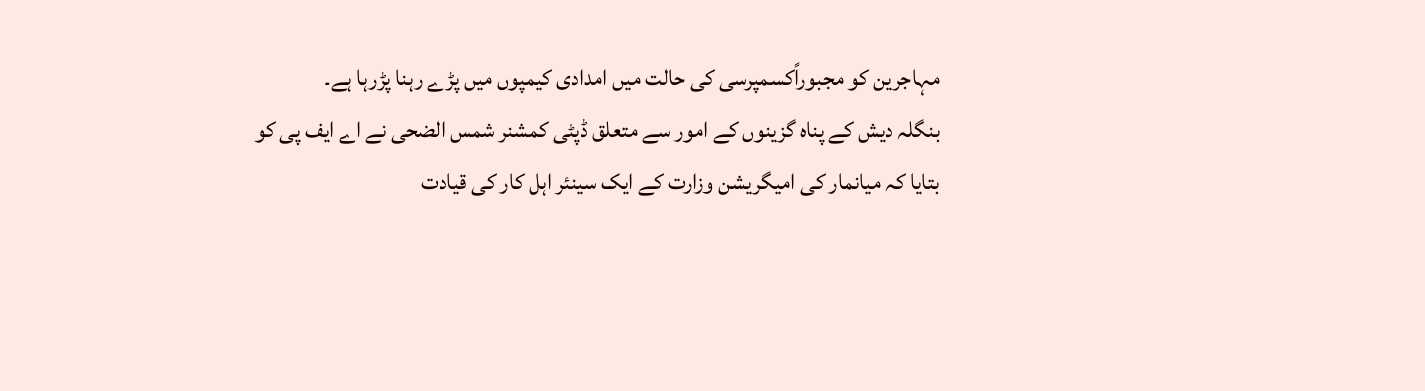مہاجرین کو مجبوراًکسمپرسی کی حالت میں امدادی کیمپوں میں پڑے رہنا پڑرہا ہے۔
بنگلہ دیش کے پناہ گزینوں کے امور سے متعلق ڈپٹی کمشنر شمس الضحی نے اے ایف پی کو بتایا کہ میانمار کی امیگریشن وزارت کے ایک سینئر اہل کار کی قیادت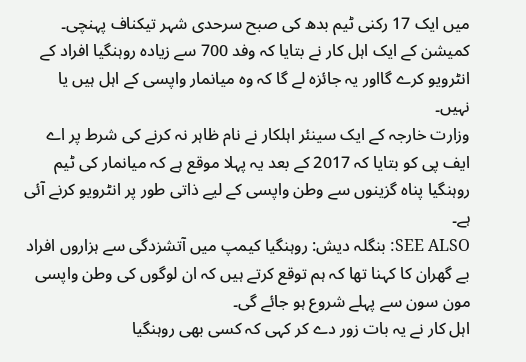میں ایک 17 رکنی ٹیم بدھ کی صبح سرحدی شہر تیکناف پہنچی۔
کمیشن کے ایک اہل کار نے بتایا کہ وفد 700 سے زیادہ روہنگیا افراد کے انٹرویو کرے گااور یہ جائزہ لے گا کہ وہ میانمار واپسی کے اہل ہیں یا نہیں۔
وزارت خارجہ کے ایک سینئر اہلکار نے نام ظاہر نہ کرنے کی شرط پر اے ایف پی کو بتایا کہ 2017 کے بعد یہ پہلا موقع ہے کہ میانمار کی ٹیم روہنگیا پناہ گزینوں سے وطن واپسی کے لیے ذاتی طور پر انٹرویو کرنے آئی ہے۔
SEE ALSO: بنگلہ دیش: روہنگیا کیمپ میں آتشزدگی سے ہزاروں افراد بے گھران کا کہنا تھا کہ ہم توقع کرتے ہیں کہ ان لوگوں کی وطن واپسی مون سون سے پہلے شروع ہو جائے گی۔
اہل کار نے یہ بات زور دے کر کہی کہ کسی بھی روہنگیا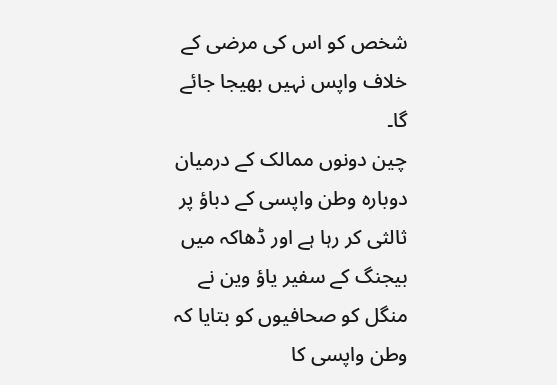شخص کو اس کی مرضی کے خلاف واپس نہیں بھیجا جائے گا۔
چین دونوں ممالک کے درمیان دوبارہ وطن واپسی کے دباؤ پر ثالثی کر رہا ہے اور ڈھاکہ میں بیجنگ کے سفیر یاؤ وین نے منگل کو صحافیوں کو بتایا کہ وطن واپسی کا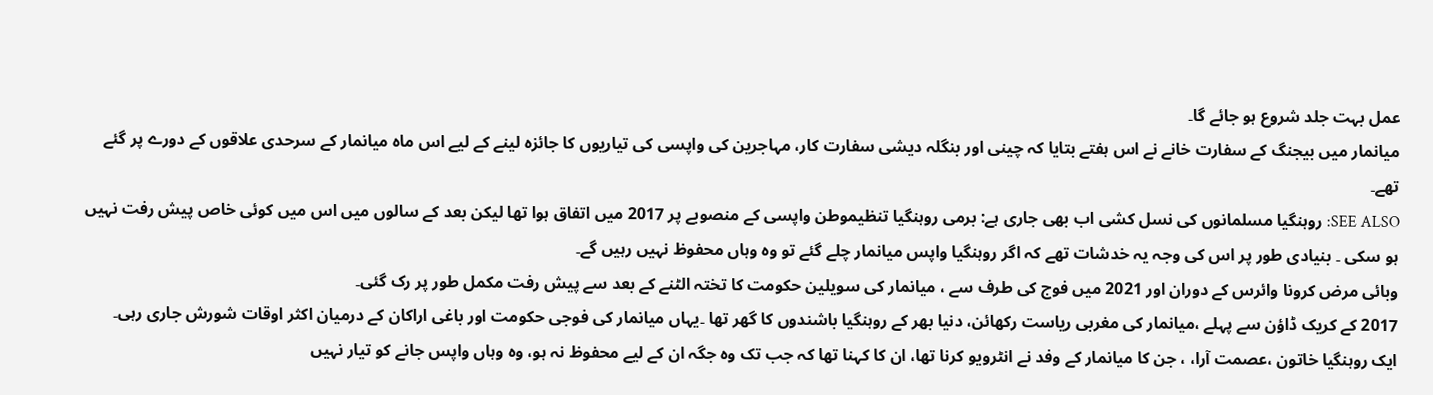عمل بہت جلد شروع ہو جائے گا۔
میانمار میں بیجنگ کے سفارت خانے نے اس ہفتے بتایا کہ چینی اور بنگلہ دیشی سفارت کار، مہاجرین کی واپسی کی تیاریوں کا جائزہ لینے کے لیے اس ماہ میانمار کے سرحدی علاقوں کے دورے پر گئے تھے۔
SEE ALSO: روہنگیا مسلمانوں کی نسل کشی اب بھی جاری ہے: برمی روہنگیا تنظیموطن واپسی کے منصوبے پر 2017 میں اتفاق ہوا تھا لیکن بعد کے سالوں میں اس میں کوئی خاص پیش رفت نہیں ہو سکی ۔ بنیادی طور پر اس کی وجہ یہ خدشات تھے کہ اگر روہنگیا واپس میانمار چلے گئے تو وہ وہاں محفوظ نہیں رہیں گے۔
وبائی مرض کرونا وائرس کے دوران اور 2021 میں فوج کی طرف سے ، میانمار کی سویلین حکومت کا تختہ الٹنے کے بعد سے پیش رفت مکمل طور پر رک گئی۔
2017 کے کریک ڈاؤن سے پہلے ،میانمار کی مغربی ریاست رکھائن، دنیا بھر کے روہنگیا باشندوں کا گھر تھا ۔یہاں میانمار کی فوجی حکومت اور باغی اراکان کے درمیان اکثر اوقات شورش جاری رہی۔
ایک روہنگیا خاتون ،عصمت آرا، ، جن کا میانمار کے وفد نے انٹرویو کرنا تھا، ان کا کہنا تھا کہ جب تک وہ جگہ ان کے لیے محفوظ نہ ہو، وہ وہاں واپس جانے کو تیار نہیں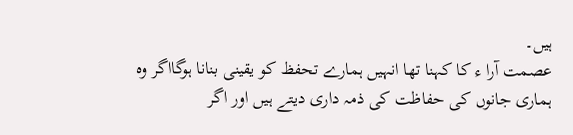ہیں۔
عصمت آرا ء کا کہنا تھا انہیں ہمارے تحفظ کو یقینی بنانا ہوگااگر وہ ہماری جانوں کی حفاظت کی ذمہ داری دیتے ہیں اور اگر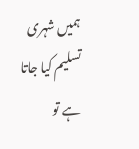ہمیں شہری تسلیم کیا جاتا ہے تو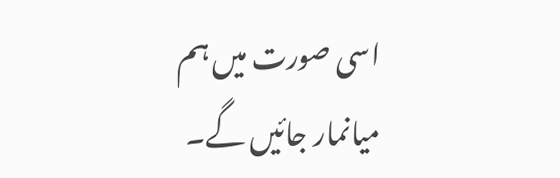اسی صورت میں ہم میانمار جائیں گے۔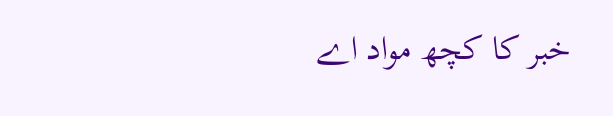خبر کا کچھ مواد اے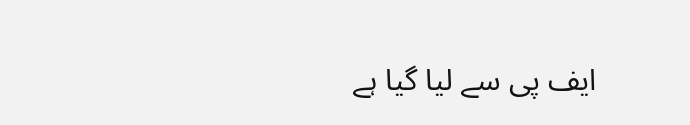ایف پی سے لیا گیا ہے